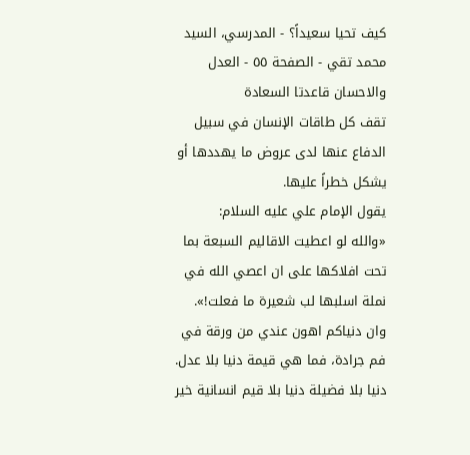كيف تحيا سعيداً؟ - المدرسي، السيد محمد تقي - الصفحة ٥٥ - العدل والاحسان قاعدتا السعادة
تقف كل طاقات الإنسان في سبيل الدفاع عنها لدى عروض ما يهددها أو يشكل خطراً عليها.
يقول الإمام علي عليه السلام:
«والله لو اعطيت الاقاليم السبعة بما تحت افلاكها على ان اعصي الله في نملة اسلبها لب شعيرة ما فعلت!».
وان دنياكم اهون عندي من ورقة في فم جرادة، فما هي قيمة دنيا بلا عدل. دنيا بلا فضيلة دنيا بلا قيم انسانية خير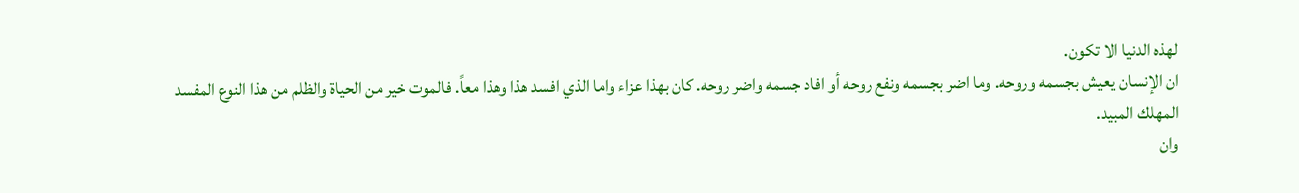لهذه الدنيا الا تكون.
ان الإنسان يعيش بجسمه وروحه. وما اضر بجسمه ونفع روحه أو افاد جسمه واضر روحه. كان بهذا عزاء واما الذي افسد هذا وهذا معاً. فالموت خير من الحياة والظلم من هذا النوع المفسد المهلك المبيد.
وان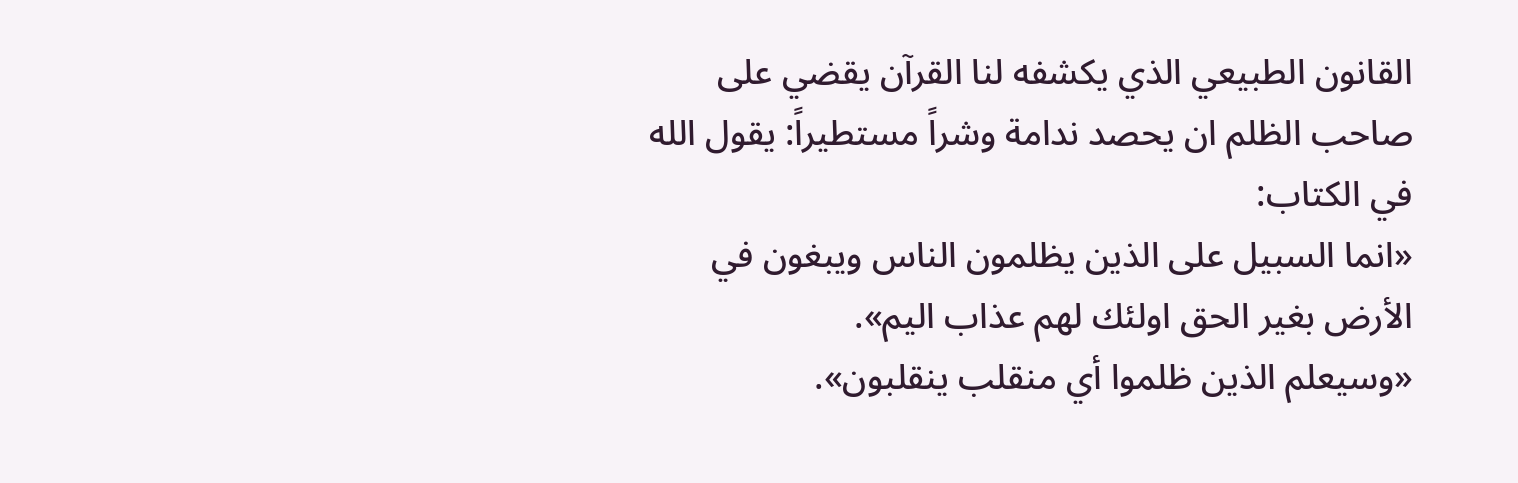القانون الطبيعي الذي يكشفه لنا القرآن يقضي على صاحب الظلم ان يحصد ندامة وشراً مستطيراً: يقول الله في الكتاب:
«انما السبيل على الذين يظلمون الناس ويبغون في الأرض بغير الحق اولئك لهم عذاب اليم».
«وسيعلم الذين ظلموا أي منقلب ينقلبون».